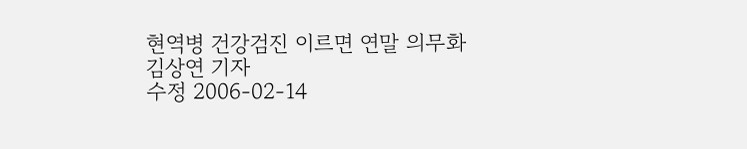현역병 건강검진 이르면 연말 의무화
김상연 기자
수정 2006-02-14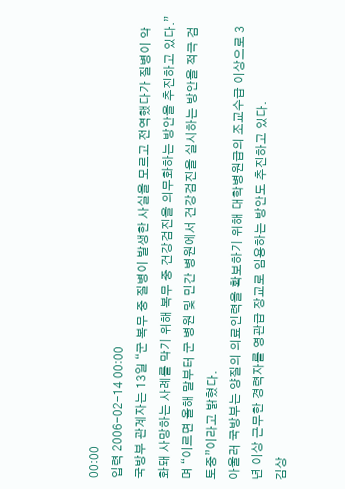00:00
입력 2006-02-14 00:00
국방부 관계자는 13일 “군 복무 중 질병이 발생한 사실을 모르고 전역했다가 질병이 악화돼 사망하는 사례를 막기 위해 복무 중 건강검진을 의무화하는 방안을 추진하고 있다.”며 “이르면 올해 말부터 군 병원 및 민간 병원에서 건강검진을 실시하는 방안을 적극 검토중”이라고 밝혔다.
아울러 국방부는 양질의 의료인력을 확보하기 위해 대학병원급의 조교수급 이상으로 3년 이상 근무한 경력자를 영관급 장교로 임용하는 방안도 추진하고 있다.
김상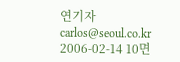연기자 carlos@seoul.co.kr
2006-02-14 10면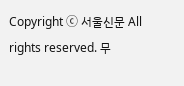Copyright ⓒ 서울신문 All rights reserved. 무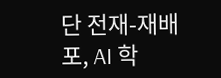단 전재-재배포, AI 학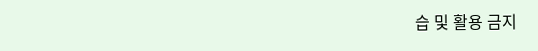습 및 활용 금지